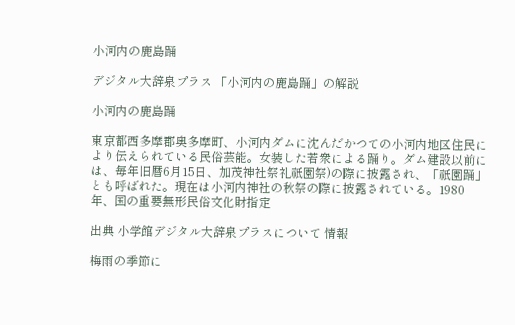小河内の鹿島踊

デジタル大辞泉プラス 「小河内の鹿島踊」の解説

小河内の鹿島踊

東京都西多摩郡奥多摩町、小河内ダムに沈んだかつての小河内地区住民により伝えられている民俗芸能。女装した若衆による踊り。ダム建設以前には、毎年旧暦6月15日、加茂神社祭礼祇園祭)の際に披露され、「祇園踊」とも呼ばれた。現在は小河内神社の秋祭の際に披露されている。1980年、国の重要無形民俗文化財指定

出典 小学館デジタル大辞泉プラスについて 情報

梅雨の季節に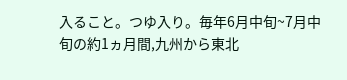入ること。つゆ入り。毎年6月中旬~7月中旬の約1ヵ月間,九州から東北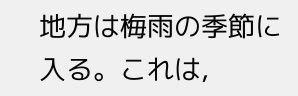地方は梅雨の季節に入る。これは,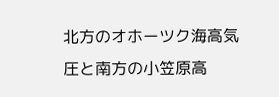北方のオホーツク海高気圧と南方の小笠原高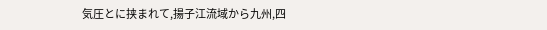気圧とに挟まれて,揚子江流域から九州,四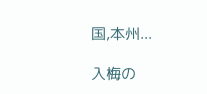国,本州...

入梅の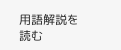用語解説を読む